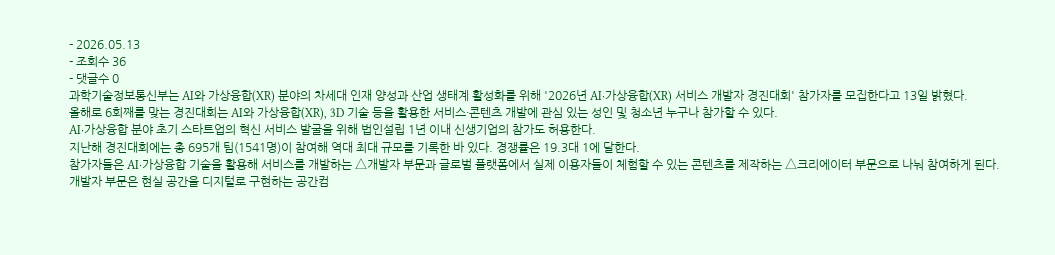- 2026.05.13
- 조회수 36
- 댓글수 0
과학기술정보통신부는 AI와 가상융합(XR) 분야의 차세대 인재 양성과 산업 생태계 활성화를 위해 '2026년 AI·가상융합(XR) 서비스 개발자 경진대회' 참가자를 모집한다고 13일 밝혔다.
올해로 6회째를 맞는 경진대회는 AI와 가상융합(XR), 3D 기술 등을 활용한 서비스·콘텐츠 개발에 관심 있는 성인 및 청소년 누구나 참가할 수 있다.
AI·가상융합 분야 초기 스타트업의 혁신 서비스 발굴을 위해 법인설립 1년 이내 신생기업의 참가도 허용한다.
지난해 경진대회에는 총 695개 팀(1541명)이 참여해 역대 최대 규모를 기록한 바 있다. 경쟁률은 19.3대 1에 달한다.
참가자들은 AI·가상융합 기술을 활용해 서비스를 개발하는 △개발자 부문과 글로벌 플랫폼에서 실제 이용자들이 체험할 수 있는 콘텐츠를 제작하는 △크리에이터 부문으로 나눠 참여하게 된다.
개발자 부문은 현실 공간을 디지털로 구현하는 공간컴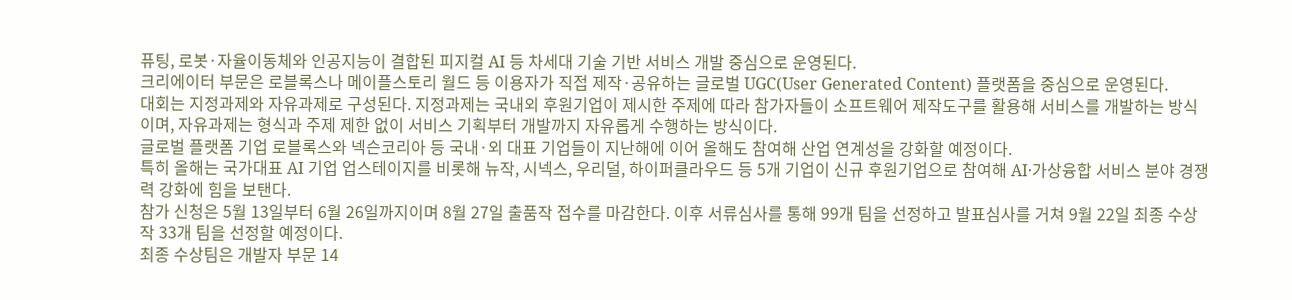퓨팅, 로봇·자율이동체와 인공지능이 결합된 피지컬 AI 등 차세대 기술 기반 서비스 개발 중심으로 운영된다.
크리에이터 부문은 로블록스나 메이플스토리 월드 등 이용자가 직접 제작·공유하는 글로벌 UGC(User Generated Content) 플랫폼을 중심으로 운영된다.
대회는 지정과제와 자유과제로 구성된다. 지정과제는 국내외 후원기업이 제시한 주제에 따라 참가자들이 소프트웨어 제작도구를 활용해 서비스를 개발하는 방식이며, 자유과제는 형식과 주제 제한 없이 서비스 기획부터 개발까지 자유롭게 수행하는 방식이다.
글로벌 플랫폼 기업 로블록스와 넥슨코리아 등 국내·외 대표 기업들이 지난해에 이어 올해도 참여해 산업 연계성을 강화할 예정이다.
특히 올해는 국가대표 AI 기업 업스테이지를 비롯해 뉴작, 시넥스, 우리덜, 하이퍼클라우드 등 5개 기업이 신규 후원기업으로 참여해 AI·가상융합 서비스 분야 경쟁력 강화에 힘을 보탠다.
참가 신청은 5월 13일부터 6월 26일까지이며 8월 27일 출품작 접수를 마감한다. 이후 서류심사를 통해 99개 팀을 선정하고 발표심사를 거쳐 9월 22일 최종 수상작 33개 팀을 선정할 예정이다.
최종 수상팀은 개발자 부문 14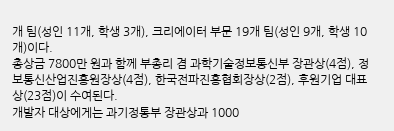개 팀(성인 11개, 학생 3개), 크리에이터 부문 19개 팀(성인 9개, 학생 10개)이다.
총상금 7800만 원과 함께 부총리 겸 과학기술정보통신부 장관상(4점), 정보통신산업진흥원장상(4점), 한국전파진흥협회장상(2점), 후원기업 대표상(23점)이 수여된다.
개발자 대상에게는 과기정통부 장관상과 1000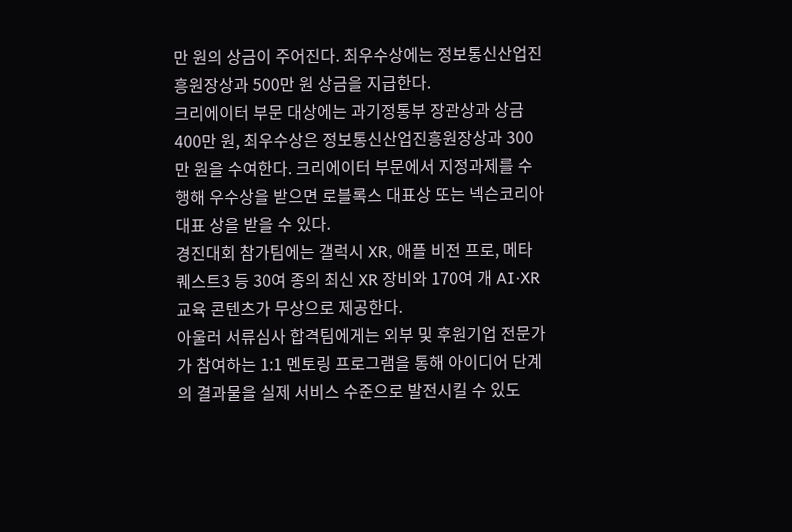만 원의 상금이 주어진다. 최우수상에는 정보통신산업진흥원장상과 500만 원 상금을 지급한다.
크리에이터 부문 대상에는 과기정통부 장관상과 상금 400만 원, 최우수상은 정보통신산업진흥원장상과 300만 원을 수여한다. 크리에이터 부문에서 지정과제를 수행해 우수상을 받으면 로블록스 대표상 또는 넥슨코리아 대표 상을 받을 수 있다.
경진대회 참가팀에는 갤럭시 XR, 애플 비전 프로, 메타 퀘스트3 등 30여 종의 최신 XR 장비와 170여 개 AI·XR 교육 콘텐츠가 무상으로 제공한다.
아울러 서류심사 합격팀에게는 외부 및 후원기업 전문가가 참여하는 1:1 멘토링 프로그램을 통해 아이디어 단계의 결과물을 실제 서비스 수준으로 발전시킬 수 있도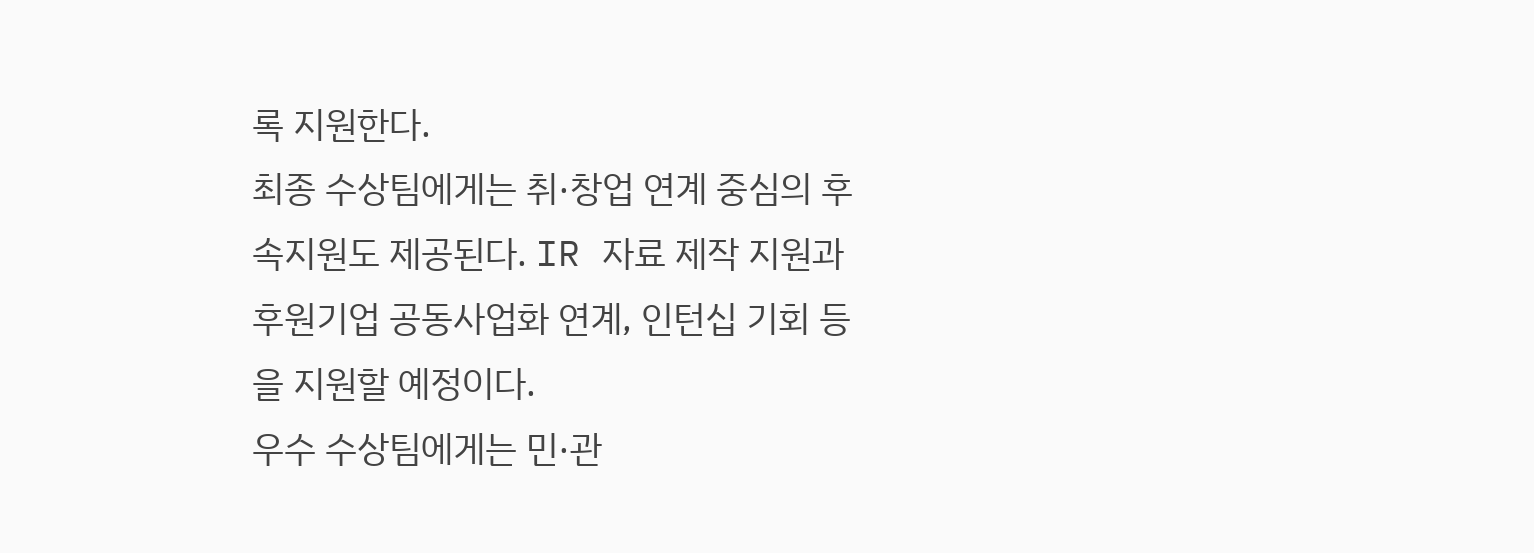록 지원한다.
최종 수상팀에게는 취·창업 연계 중심의 후속지원도 제공된다. IR 자료 제작 지원과 후원기업 공동사업화 연계, 인턴십 기회 등을 지원할 예정이다.
우수 수상팀에게는 민·관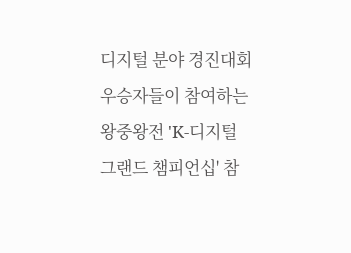디지털 분야 경진대회 우승자들이 참여하는 왕중왕전 'K-디지털 그랜드 챔피언십' 참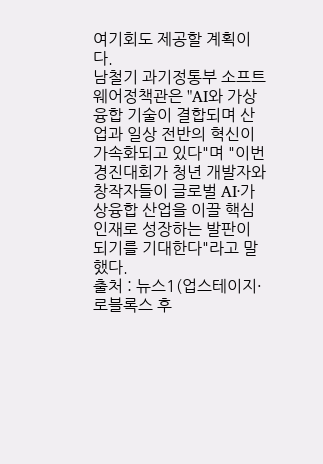여기회도 제공할 계획이다.
남철기 과기정통부 소프트웨어정책관은 "AI와 가상융합 기술이 결합되며 산업과 일상 전반의 혁신이 가속화되고 있다"며 "이번 경진대회가 청년 개발자와 창작자들이 글로벌 AI·가상융합 산업을 이끌 핵심 인재로 성장하는 발판이 되기를 기대한다"라고 말했다.
출처 : 뉴스1(업스테이지·로블록스 후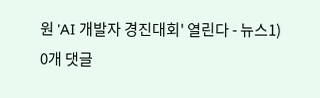원 'AI 개발자 경진대회' 열린다 - 뉴스1)
0개 댓글